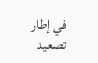في إطار تصعيد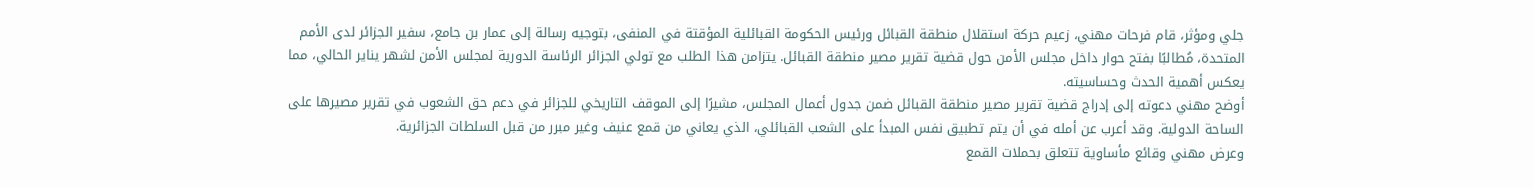جلي ومؤثر، قام فرحات مهني، زعيم حركة استقلال منطقة القبائل ورئيس الحكومة القبائلية المؤقتة في المنفى، بتوجيه رسالة إلى عمار بن جامع، سفير الجزائر لدى الأمم المتحدة، مُطالبًا بفتح حوار داخل مجلس الأمن حول قضية تقرير مصير منطقة القبائل. يتزامن هذا الطلب مع تولي الجزائر الرئاسة الدورية لمجلس الأمن لشهر يناير الحالي، مما يعكس أهمية الحدث وحساسيته.
أوضح مهني دعوته إلى إدراج قضية تقرير مصير منطقة القبائل ضمن جدول أعمال المجلس، مشيرًا إلى الموقف التاريخي للجزائر في دعم حق الشعوب في تقرير مصيرها على الساحة الدولية. وقد أعرب عن أمله في أن يتم تطبيق نفس المبدأ على الشعب القبائلي، الذي يعاني من قمع عنيف وغير مبرر من قبل السلطات الجزائرية.
وعرض مهني وقائع مأساوية تتعلق بحملات القمع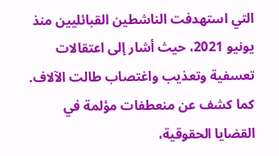التي استهدفت الناشطين القبائليين منذ يونيو 2021، حيث أشار إلى اعتقالات تعسفية وتعذيب واغتصاب طالت الآلاف. كما كشف عن منعطفات مؤلمة في القضايا الحقوقية،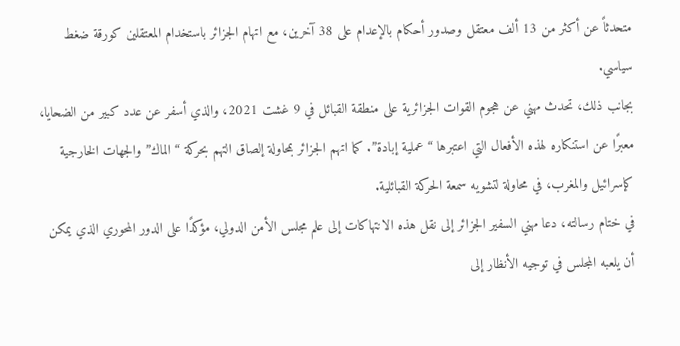متحدثاً عن أكثر من 13 ألف معتقل وصدور أحكام بالإعدام على 38 آخرين، مع اتهام الجزائر باستخدام المعتقلين كورقة ضغط سياسي.
بجانب ذلك، تحدث مهني عن هجوم القوات الجزائرية على منطقة القبائل في 9 غشت 2021، والذي أسفر عن عدد كبير من الضحايا، معبرًا عن استنكاره لهذه الأفعال التي اعتبرها “عملية إبادة”. كما اتهم الجزائر بمحاولة إلصاق التهم بحركة “الماك” والجهات الخارجية كإسرائيل والمغرب، في محاولة لتشويه سمعة الحركة القبائلية.
في ختام رسالته، دعا مهني السفير الجزائر إلى نقل هذه الانتهاكات إلى علم مجلس الأمن الدولي، مؤكدًا على الدور المحوري الذي يمكن أن يلعبه المجلس في توجيه الأنظار إلى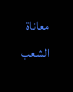معاناة الشعب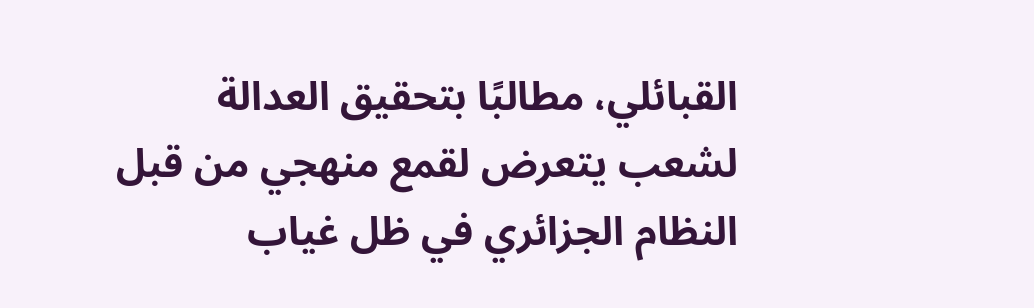القبائلي، مطالبًا بتحقيق العدالة لشعب يتعرض لقمع منهجي من قبل النظام الجزائري في ظل غياب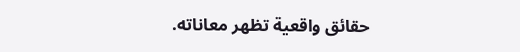حقائق واقعية تظهر معاناته.